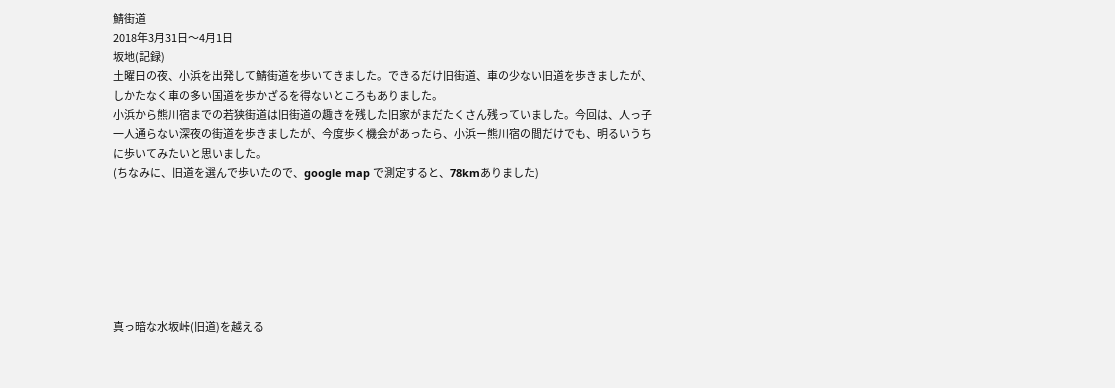鯖街道
2018年3月31日〜4月1日
坂地(記録)
土曜日の夜、小浜を出発して鯖街道を歩いてきました。できるだけ旧街道、車の少ない旧道を歩きましたが、しかたなく車の多い国道を歩かざるを得ないところもありました。
小浜から熊川宿までの若狭街道は旧街道の趣きを残した旧家がまだたくさん残っていました。今回は、人っ子一人通らない深夜の街道を歩きましたが、今度歩く機会があったら、小浜ー熊川宿の間だけでも、明るいうちに歩いてみたいと思いました。
(ちなみに、旧道を選んで歩いたので、google map で測定すると、78kmありました)







真っ暗な水坂峠(旧道)を越える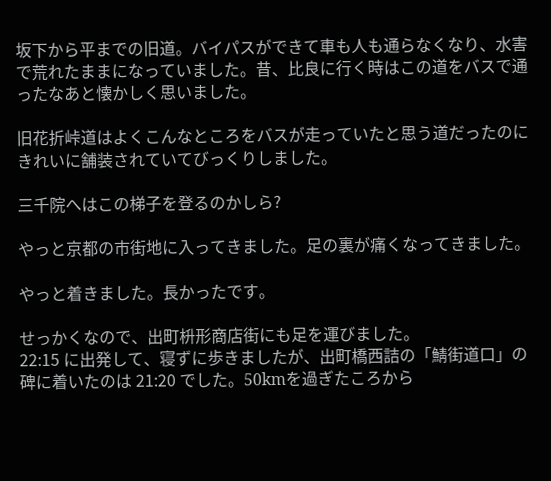坂下から平までの旧道。バイパスができて車も人も通らなくなり、水害で荒れたままになっていました。昔、比良に行く時はこの道をバスで通ったなあと懐かしく思いました。

旧花折峠道はよくこんなところをバスが走っていたと思う道だったのにきれいに舗装されていてびっくりしました。

三千院へはこの梯子を登るのかしら?

やっと京都の市街地に入ってきました。足の裏が痛くなってきました。

やっと着きました。長かったです。

せっかくなので、出町枡形商店街にも足を運びました。
22:15 に出発して、寝ずに歩きましたが、出町橋西詰の「鯖街道口」の碑に着いたのは 21:20 でした。50kmを過ぎたころから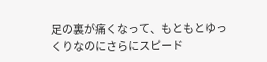足の裏が痛くなって、もともとゆっくりなのにさらにスピード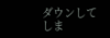ダウンしてしま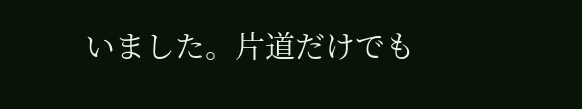いました。片道だけでも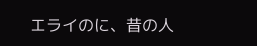エライのに、昔の人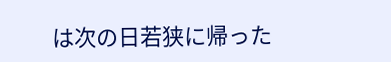は次の日若狭に帰った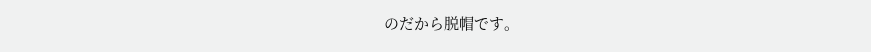のだから脱帽です。